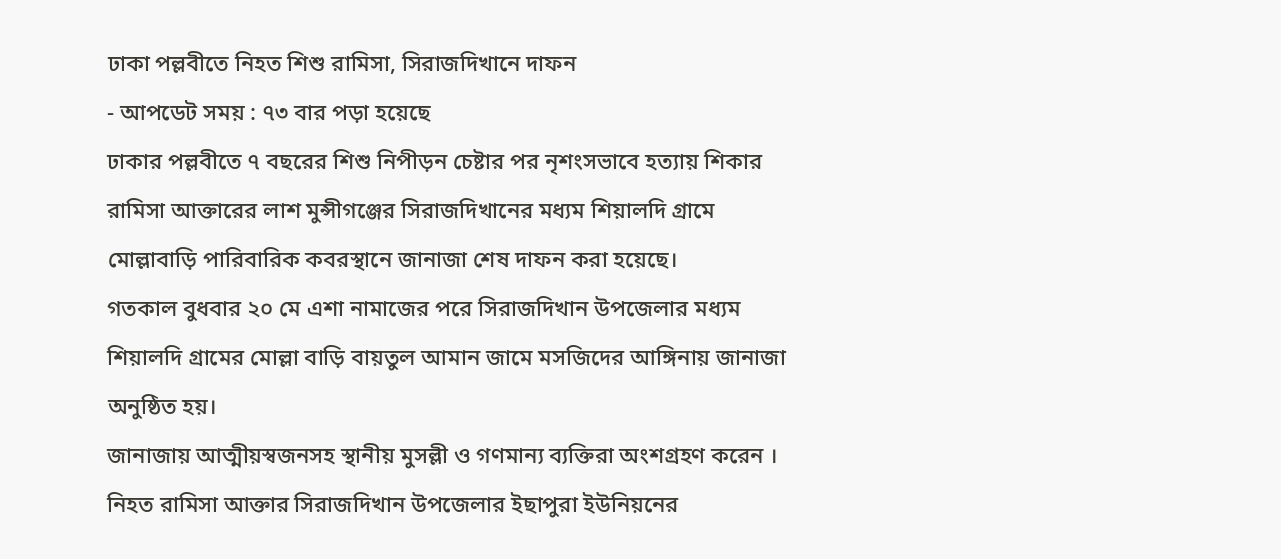ঢাকা পল্লবীতে নিহত শিশু রামিসা, সিরাজদিখানে দাফন
- আপডেট সময় : ৭৩ বার পড়া হয়েছে
ঢাকার পল্লবীতে ৭ বছরের শিশু নিপীড়ন চেষ্টার পর নৃশংসভাবে হত্যায় শিকার রামিসা আক্তারের লাশ মুন্সীগঞ্জের সিরাজদিখানের মধ্যম শিয়ালদি গ্রামে মোল্লাবাড়ি পারিবারিক কবরস্থানে জানাজা শেষ দাফন করা হয়েছে।
গতকাল বুধবার ২০ মে এশা নামাজের পরে সিরাজদিখান উপজেলার মধ্যম শিয়ালদি গ্রামের মোল্লা বাড়ি বায়তুল আমান জামে মসজিদের আঙ্গিনায় জানাজা অনুষ্ঠিত হয়।
জানাজায় আত্মীয়স্বজনসহ স্থানীয় মুসল্লী ও গণমান্য ব্যক্তিরা অংশগ্রহণ করেন ।
নিহত রামিসা আক্তার সিরাজদিখান উপজেলার ইছাপুরা ইউনিয়নের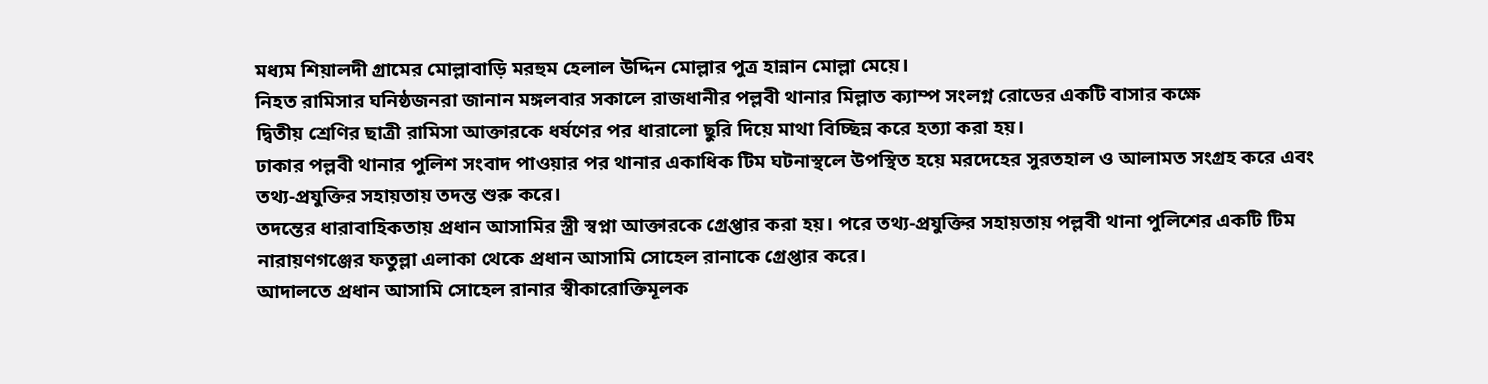মধ্যম শিয়ালদী গ্রামের মোল্লাবাড়ি মরহুম হেলাল উদ্দিন মোল্লার পুত্র হান্নান মোল্লা মেয়ে।
নিহত রামিসার ঘনিষ্ঠজনরা জানান মঙ্গলবার সকালে রাজধানীর পল্লবী থানার মিল্লাত ক্যাম্প সংলগ্ন রোডের একটি বাসার কক্ষে
দ্বিতীয় শ্রেণির ছাত্রী রামিসা আক্তারকে ধর্ষণের পর ধারালো ছুরি দিয়ে মাথা বিচ্ছিন্ন করে হত্যা করা হয়।
ঢাকার পল্লবী থানার পুলিশ সংবাদ পাওয়ার পর থানার একাধিক টিম ঘটনাস্থলে উপস্থিত হয়ে মরদেহের সুরতহাল ও আলামত সংগ্রহ করে এবং তথ্য-প্রযুক্তির সহায়তায় তদন্ত শুরু করে।
তদন্তের ধারাবাহিকতায় প্রধান আসামির স্ত্রী স্বপ্না আক্তারকে গ্রেপ্তার করা হয়। পরে তথ্য-প্রযুক্তির সহায়তায় পল্লবী থানা পুলিশের একটি টিম নারায়ণগঞ্জের ফতুল্লা এলাকা থেকে প্রধান আসামি সোহেল রানাকে গ্রেপ্তার করে।
আদালতে প্রধান আসামি সোহেল রানার স্বীকারোক্তিমূলক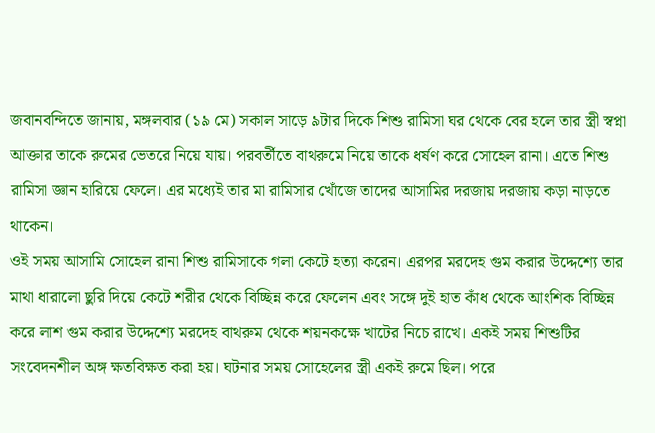জবানবন্দিতে জানায়, মঙ্গলবার (১৯ মে) সকাল সাড়ে ৯টার দিকে শিশু রামিসা ঘর থেকে বের হলে তার স্ত্রী স্বপ্না আক্তার তাকে রুমের ভেতরে নিয়ে যায়। পরবর্তীতে বাথরুমে নিয়ে তাকে ধর্ষণ করে সোহেল রানা। এতে শিশু রামিসা জ্ঞান হারিয়ে ফেলে। এর মধ্যেই তার মা রামিসার খোঁজে তাদের আসামির দরজায় দরজায় কড়া নাড়তে থাকেন।
ওই সময় আসামি সোহেল রানা শিশু রামিসাকে গলা কেটে হত্যা করেন। এরপর মরদেহ গুম করার উদ্দেশ্যে তার মাথা ধারালো ছুরি দিয়ে কেটে শরীর থেকে বিচ্ছিন্ন করে ফেলেন এবং সঙ্গে দুই হাত কাঁধ থেকে আংশিক বিচ্ছিন্ন করে লাশ গুম করার উদ্দেশ্যে মরদেহ বাথরুম থেকে শয়নকক্ষে খাটের নিচে রাখে। একই সময় শিশুটির সংবেদনশীল অঙ্গ ক্ষতবিক্ষত করা হয়। ঘটনার সময় সোহেলের স্ত্রী একই রুমে ছিল। পরে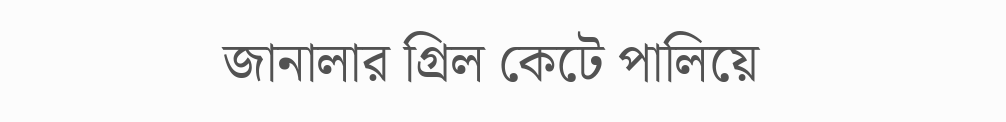জানালার গ্রিল কেটে পালিয়ে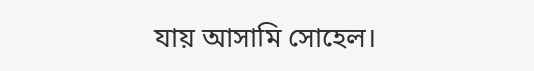যায় আসামি সোহেল।